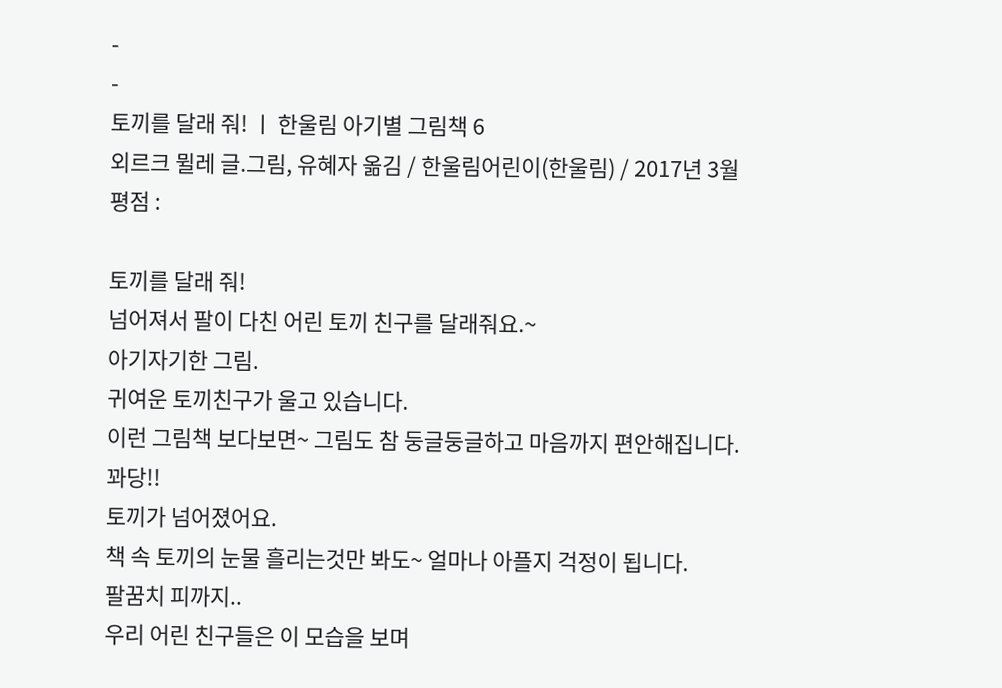-
-
토끼를 달래 줘! ㅣ 한울림 아기별 그림책 6
외르크 뮐레 글.그림, 유혜자 옮김 / 한울림어린이(한울림) / 2017년 3월
평점 :

토끼를 달래 줘!
넘어져서 팔이 다친 어린 토끼 친구를 달래줘요.~
아기자기한 그림.
귀여운 토끼친구가 울고 있습니다.
이런 그림책 보다보면~ 그림도 참 둥글둥글하고 마음까지 편안해집니다.
꽈당!!
토끼가 넘어졌어요.
책 속 토끼의 눈물 흘리는것만 봐도~ 얼마나 아플지 걱정이 됩니다.
팔꿈치 피까지..
우리 어린 친구들은 이 모습을 보며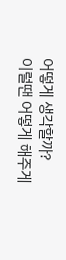어떻게 생각할까?
이럴땐 어떻게 해주게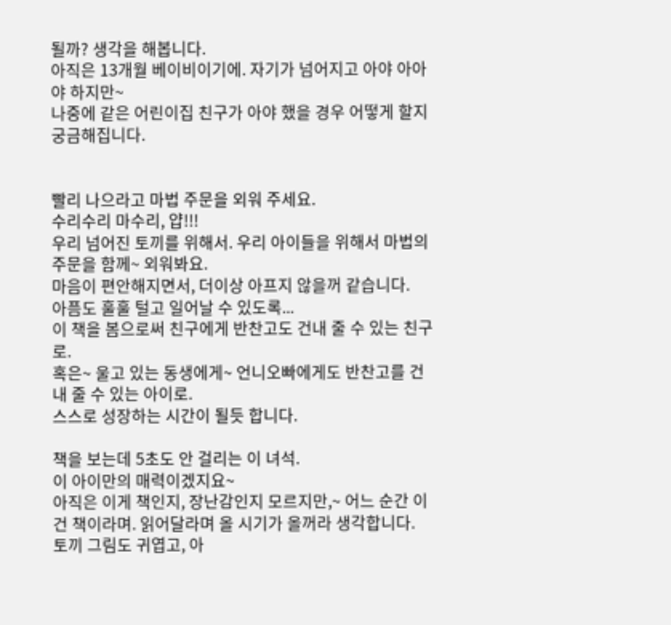될까? 생각을 해봅니다.
아직은 13개월 베이비이기에. 자기가 넘어지고 아야 아아야 하지만~
나중에 같은 어린이집 친구가 아야 했을 경우 어떻게 할지 궁금해집니다.


빨리 나으라고 마법 주문을 외워 주세요.
수리수리 마수리, 얍!!!
우리 넘어진 토끼를 위해서. 우리 아이들을 위해서 마법의 주문을 함께~ 외워봐요.
마음이 편안해지면서, 더이상 아프지 않을꺼 같습니다.
아픔도 훌훌 털고 일어날 수 있도록...
이 책을 봄으로써 친구에게 반찬고도 건내 줄 수 있는 친구로.
혹은~ 울고 있는 동생에게~ 언니오빠에게도 반찬고를 건내 줄 수 있는 아이로.
스스로 성장하는 시간이 될듯 합니다.

책을 보는데 5초도 안 걸리는 이 녀석.
이 아이만의 매력이겠지요~
아직은 이게 책인지, 장난감인지 모르지만,~ 어느 순간 이건 책이라며. 읽어달라며 올 시기가 올꺼라 생각합니다.
토끼 그림도 귀엽고, 아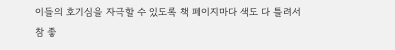이들의 호기심을 자극할 수 있도록 책 페이지마다 색도 다 틀려서 참 좋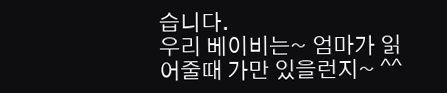습니다.
우리 베이비는~ 엄마가 읽어줄때 가만 있을런지~ ^^